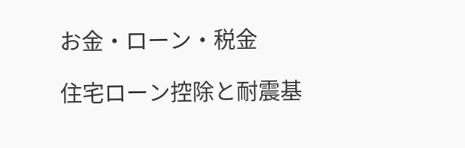お金・ローン・税金

住宅ローン控除と耐震基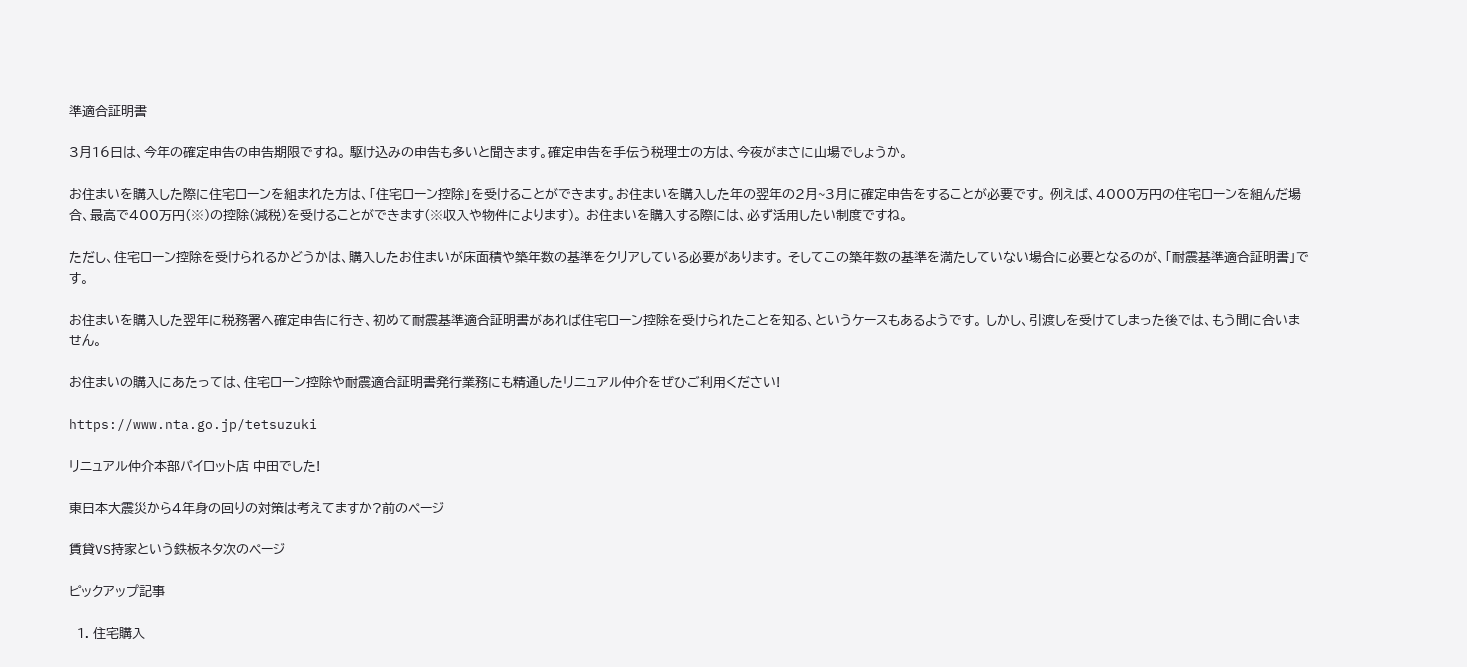準適合証明書

3月16日は、今年の確定申告の申告期限ですね。 駆け込みの申告も多いと聞きます。確定申告を手伝う税理士の方は、今夜がまさに山場でしょうか。

お住まいを購入した際に住宅ローンを組まれた方は、「住宅ローン控除」を受けることができます。お住まいを購入した年の翌年の2月~3月に確定申告をすることが必要です。 例えば、4000万円の住宅ローンを組んだ場合、最高で400万円(※)の控除(減税)を受けることができます(※収入や物件によります)。 お住まいを購入する際には、必ず活用したい制度ですね。

ただし、住宅ローン控除を受けられるかどうかは、購入したお住まいが床面積や築年数の基準をクリアしている必要があります。 そしてこの築年数の基準を満たしていない場合に必要となるのが、「耐震基準適合証明書」です。

お住まいを購入した翌年に税務署へ確定申告に行き、初めて耐震基準適合証明書があれば住宅ローン控除を受けられたことを知る、というケースもあるようです。 しかし、引渡しを受けてしまった後では、もう間に合いません。

お住まいの購入にあたっては、住宅ローン控除や耐震適合証明書発行業務にも精通したリニュアル仲介をぜひご利用ください!

https://www.nta.go.jp/tetsuzuki

リニュアル仲介本部パイロット店 中田でした!

東日本大震災から4年身の回りの対策は考えてますか?前のページ

賃貸VS持家という鉄板ネタ次のページ

ピックアップ記事

  1. 住宅購入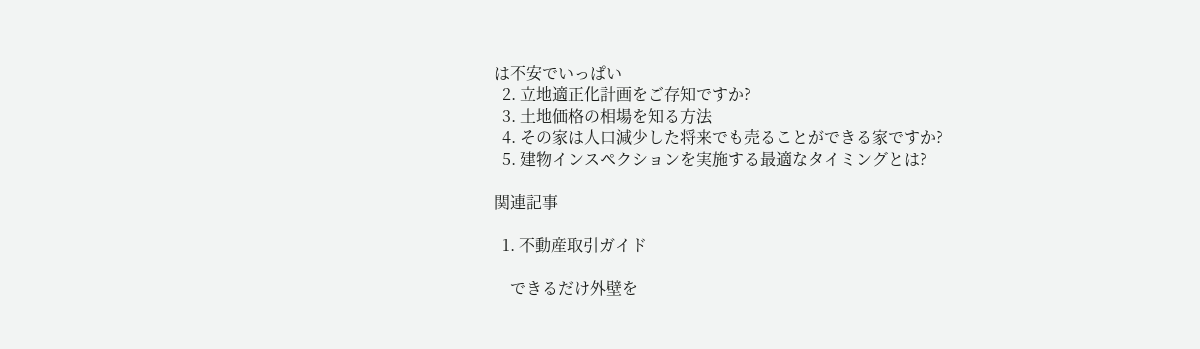は不安でいっぱい
  2. 立地適正化計画をご存知ですか?
  3. 土地価格の相場を知る方法
  4. その家は人口減少した将来でも売ることができる家ですか?
  5. 建物インスペクションを実施する最適なタイミングとは?

関連記事

  1. 不動産取引ガイド

    できるだけ外壁を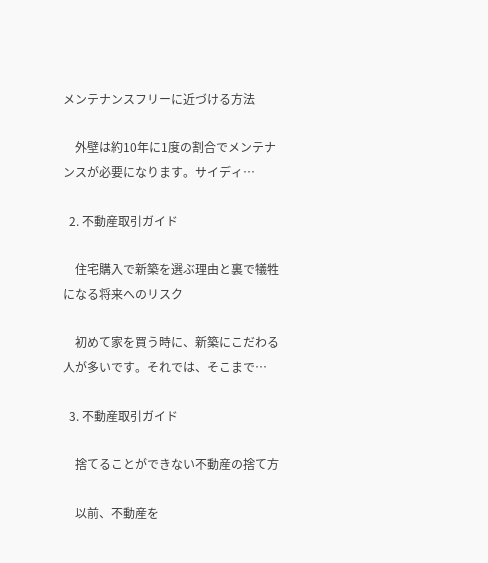メンテナンスフリーに近づける方法

    外壁は約10年に1度の割合でメンテナンスが必要になります。サイディ…

  2. 不動産取引ガイド

    住宅購入で新築を選ぶ理由と裏で犠牲になる将来へのリスク

    初めて家を買う時に、新築にこだわる人が多いです。それでは、そこまで…

  3. 不動産取引ガイド

    捨てることができない不動産の捨て方

    以前、不動産を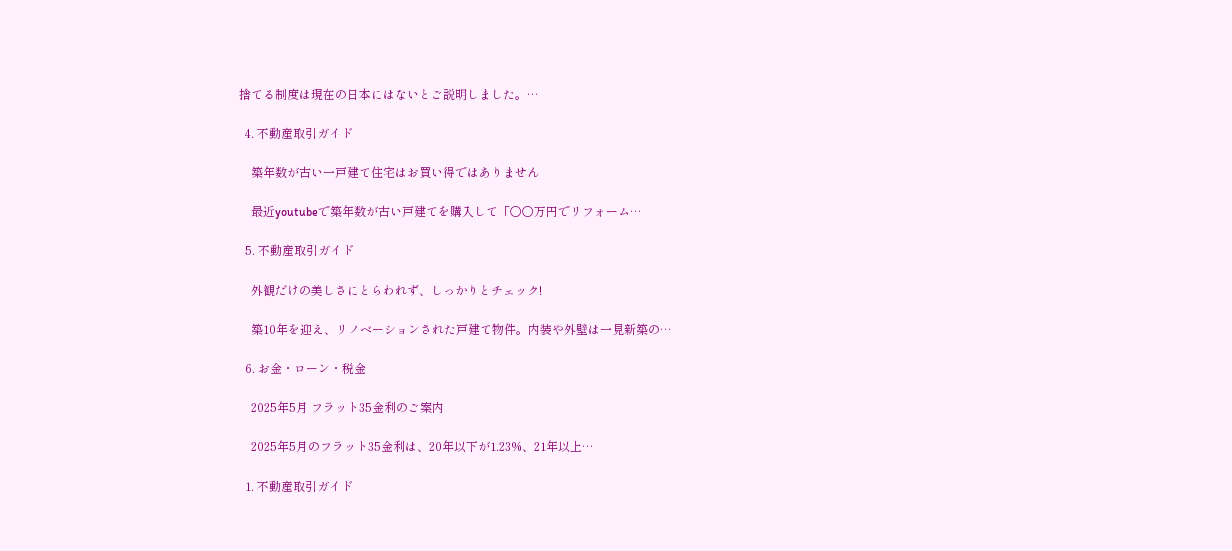捨てる制度は現在の日本にはないとご説明しました。…

  4. 不動産取引ガイド

    築年数が古い一戸建て住宅はお買い得ではありません

    最近youtubeで築年数が古い戸建てを購入して「○○万円でリフォーム…

  5. 不動産取引ガイド

    外観だけの美しさにとらわれず、しっかりとチェック!

    築10年を迎え、リノベーションされた戸建て物件。内装や外壁は一見新築の…

  6. お金・ローン・税金

    2025年5月 フラット35金利のご案内

    2025年5月のフラット35金利は、20年以下が1.23%、21年以上…

  1. 不動産取引ガイド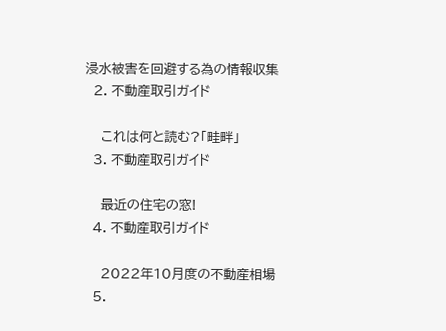浸水被害を回避する為の情報収集
  2. 不動産取引ガイド

    これは何と読む?「畦畔」
  3. 不動産取引ガイド

    最近の住宅の窓!
  4. 不動産取引ガイド

    2022年10月度の不動産相場
  5.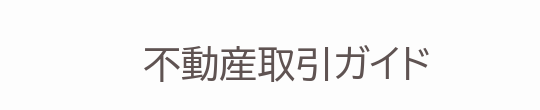不動産取引ガイド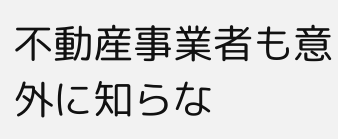不動産事業者も意外に知らな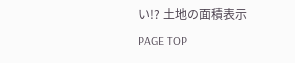い!? 土地の面積表示
PAGE TOP